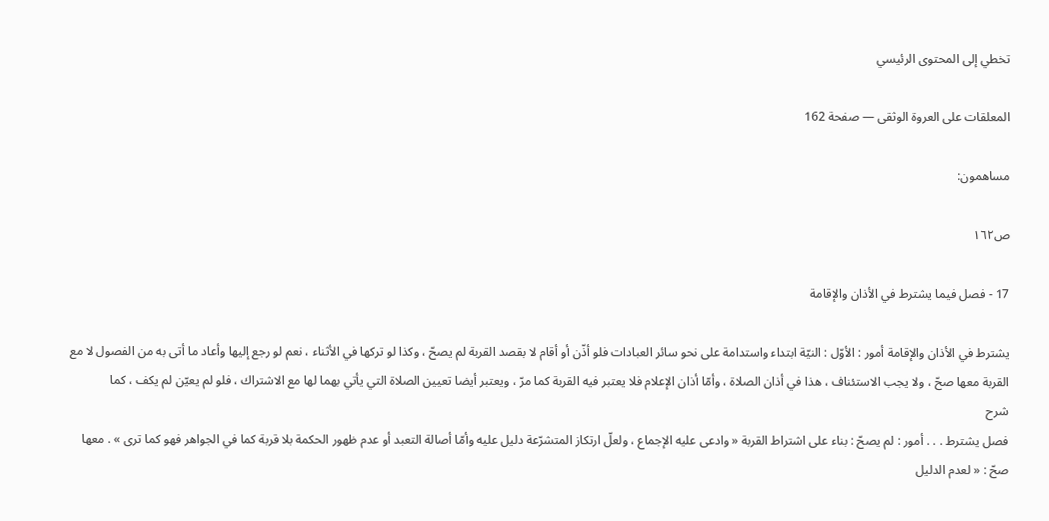تخطي إلى المحتوى الرئيسي

المعلقات على العروة الوثقى — صفحة 162

مساهمون:

ص١٦٢

17 - فصل فيما يشترط في الأذان والإقامة

يشترط في الأذان والإقامة أمور : الأوّل : النيّة ابتداء واستدامة على نحو سائر العبادات فلو أذّن أو أقام لا بقصد القربة لم يصحّ ، وكذا لو تركها في الأثناء ، نعم لو رجع إليها وأعاد ما أتى به من الفصول لا مع القربة معها صحّ ، ولا يجب الاستئناف ، هذا في أذان الصلاة ، وأمّا أذان الإعلام فلا يعتبر فيه القربة كما مرّ ، ويعتبر أيضا تعيين الصلاة التي يأتي بهما لها مع الاشتراك ، فلو لم يعيّن لم يكف ، كما
شرح
فصل يشترط . . . أمور : لم يصحّ : بناء على اشتراط القربة « وادعى عليه الإجماع ، ولعلّ ارتكاز المتشرّعة دليل عليه وأمّا أصالة التعبد أو عدم ظهور الحكمة بلا قربة كما في الجواهر فهو كما ترى » . معها صحّ : « لعدم الدليل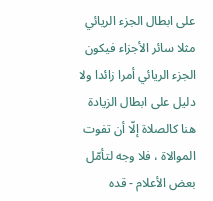على ابطال الجزء الريائي مثلا سائر الأجزاء فيكون الجزء الريائي أمرا زائدا ولا دليل على ابطال الزيادة هنا كالصلاة إلّا أن تفوت الموالاة ، فلا وجه لتأمّل بعض الأعلام - قده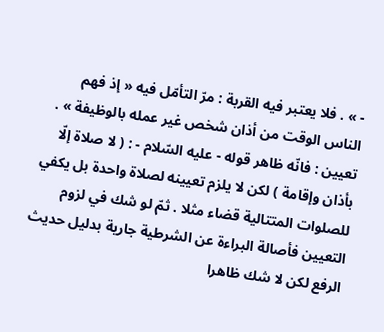- » . فلا يعتبر فيه القربة : مرّ التأمّل فيه « إذ فهم الناس الوقت من أذان شخص غير عمله بالوظيفة » . تعيين : فانّه ظاهر قوله - عليه السّلام - : ( لا صلاة إلّا بأذان وإقامة ) لكن لا يلزم تعيينه لصلاة واحدة بل يكفي للصلوات المتتالية قضاء مثلا . ثمّ لو شك في لزوم التعيين فأصالة البراءة عن الشرطية جارية بدليل حديث الرفع لكن لا شك ظاهرا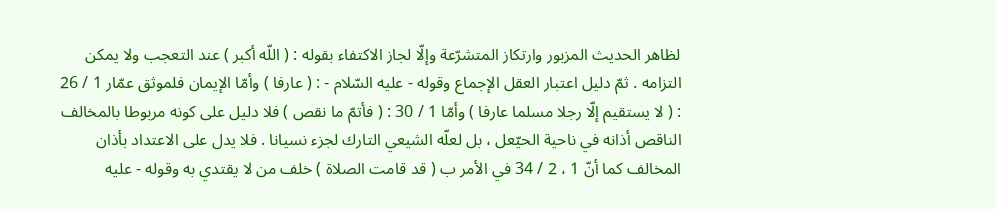لظاهر الحديث المزبور وارتكاز المتشرّعة وإلّا لجاز الاكتفاء بقوله : ( اللّه أكبر ) عند التعجب ولا يمكن التزامه . ثمّ دليل اعتبار العقل الإجماع وقوله - عليه السّلام - : ( عارفا ) وأمّا الإيمان فلموثق عمّار 1 / 26 : ( لا يستقيم إلّا رجلا مسلما عارفا ) وأمّا 1 / 30 : ( فأتمّ ما نقص ) فلا دليل على كونه مربوطا بالمخالف الناقص أذانه في ناحية الحيّعل ، بل لعلّه الشيعي التارك لجزء نسيانا . فلا يدل على الاعتداد بأذان المخالف كما أنّ 1 ، 2 / 34 في الأمر ب ( قد قامت الصلاة ) خلف من لا يقتدي به وقوله - عليه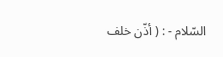السّلام - : ( أذّن خلف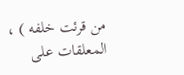من قرئت خلفه ) ،
المعلقات على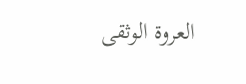العروة الوثقى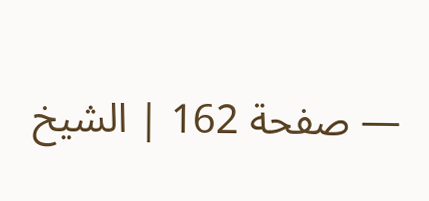— صفحة 162 | الشيخ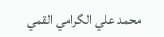محمد علي الگرامي القمي